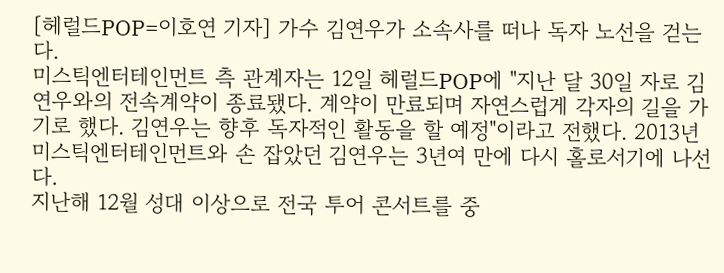[헤럴드POP=이호연 기자] 가수 김연우가 소속사를 떠나 독자 노선을 걷는다.
미스틱엔터테인먼트 측 관계자는 12일 헤럴드POP에 "지난 달 30일 자로 김연우와의 전속계약이 종료됐다. 계약이 만료되며 자연스럽게 각자의 길을 가기로 했다. 김연우는 향후 독자적인 활동을 할 예정"이라고 전했다. 2013년 미스틱엔터테인먼트와 손 잡았던 김연우는 3년여 만에 다시 홀로서기에 나선다.
지난해 12월 성대 이상으로 전국 투어 콘서트를 중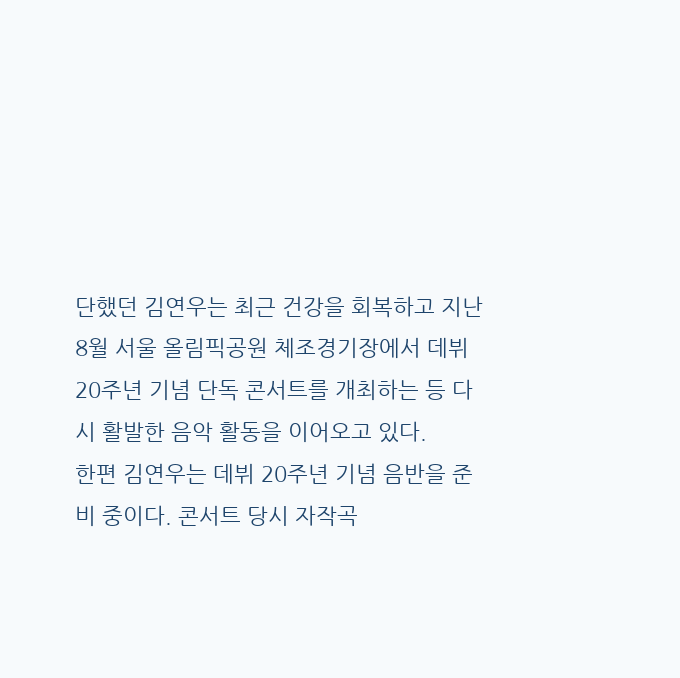단했던 김연우는 최근 건강을 회복하고 지난 8월 서울 올림픽공원 체조경기장에서 데뷔 20주년 기념 단독 콘서트를 개최하는 등 다시 활발한 음악 활동을 이어오고 있다.
한편 김연우는 데뷔 20주년 기념 음반을 준비 중이다. 콘서트 당시 자작곡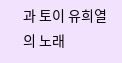과 토이 유희열의 노래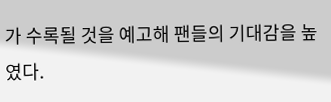가 수록될 것을 예고해 팬들의 기대감을 높였다.